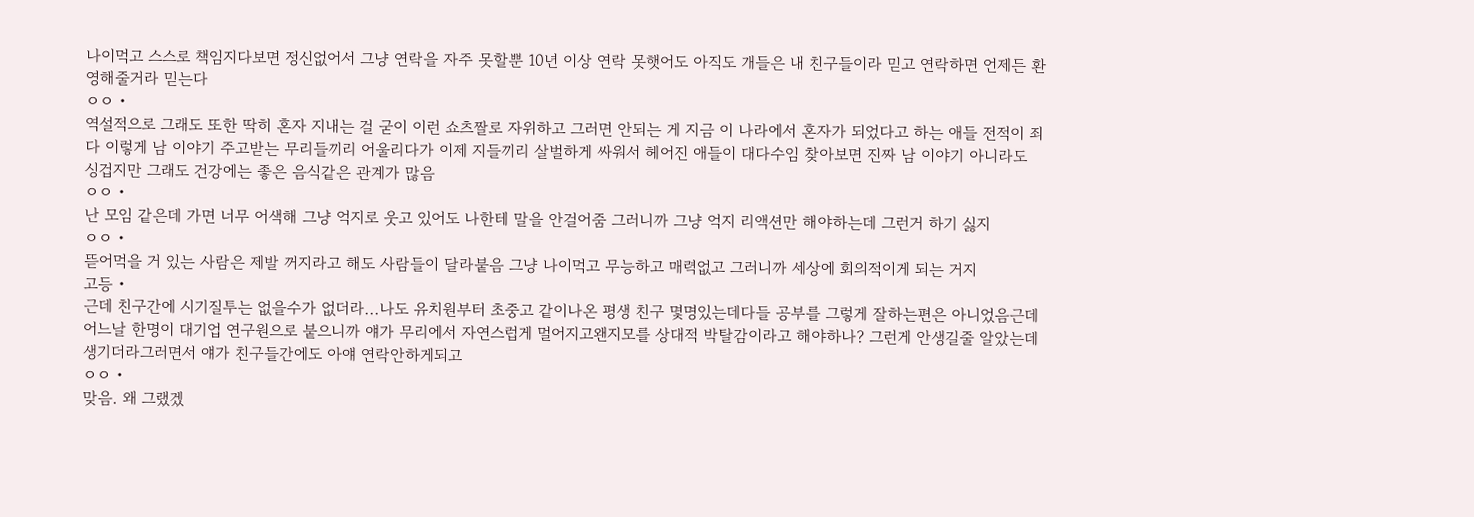나이먹고 스스로 책임지다보면 정신없어서 그냥 연락을 자주 못할뿐 10년 이상 연락 못햇어도 아직도 개들은 내 친구들이라 믿고 연락하면 언제든 환영해줄거라 믿는다
ㅇㅇ •
역설적으로 그래도 또한 딱히 혼자 지내는 걸 굳이 이런 쇼츠짤로 자위하고 그러면 안되는 게 지금 이 나라에서 혼자가 되었다고 하는 애들 전적이 죄다 이렇게 남 이야기 주고받는 무리들끼리 어울리다가 이제 지들끼리 살벌하게 싸워서 헤어진 애들이 대다수임 찾아보면 진짜 남 이야기 아니라도 싱겁지만 그래도 건강에는 좋은 음식같은 관계가 많음
ㅇㅇ •
난 모임 같은데 가면 너무 어색해 그냥 억지로 웃고 있어도 나한테 말을 안걸어줌 그러니까 그냥 억지 리액션만 해야하는데 그런거 하기 싫지
ㅇㅇ •
뜯어먹을 거 있는 사람은 제발 꺼지라고 해도 사람들이 달라붙음 그냥 나이먹고 무능하고 매력없고 그러니까 세상에 회의적이게 되는 거지
고등 •
근데 친구간에 시기질투는 없을수가 없더라...나도 유치원부터 초중고 같이나온 평생 친구 몇명있는데다들 공부를 그렇게 잘하는편은 아니었음근데 어느날 한명이 대기업 연구원으로 붙으니까 얘가 무리에서 자연스럽게 멀어지고왠지모를 상대적 박탈감이라고 해야하나? 그런게 안생길줄 알았는데 생기더라그러면서 얘가 친구들간에도 아얘 연락안하게되고
ㅇㅇ •
맞음. 왜 그랬겠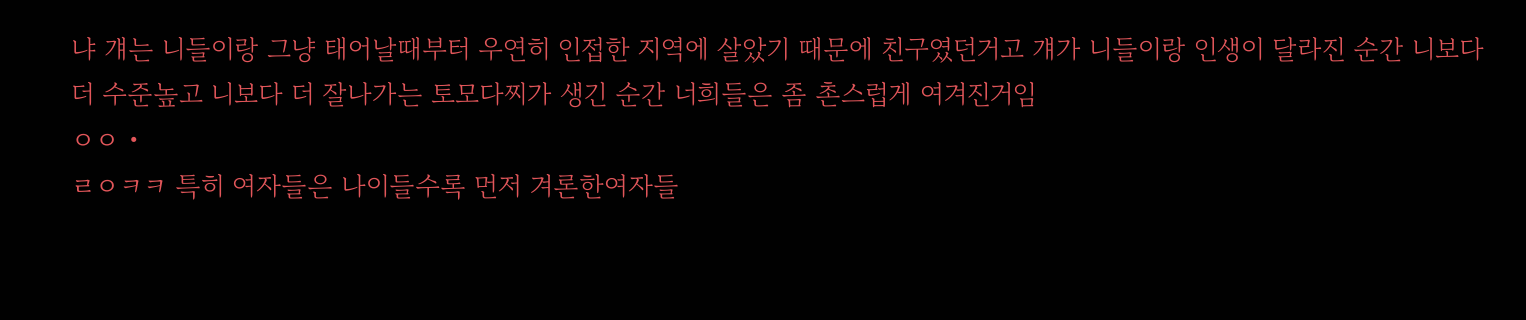냐 걔는 니들이랑 그냥 태어날때부터 우연히 인접한 지역에 살았기 때문에 친구였던거고 걔가 니들이랑 인생이 달라진 순간 니보다 더 수준높고 니보다 더 잘나가는 토모다찌가 생긴 순간 너희들은 좀 촌스럽게 여겨진거임
ㅇㅇ •
ㄹㅇㅋㅋ 특히 여자들은 나이들수록 먼저 겨론한여자들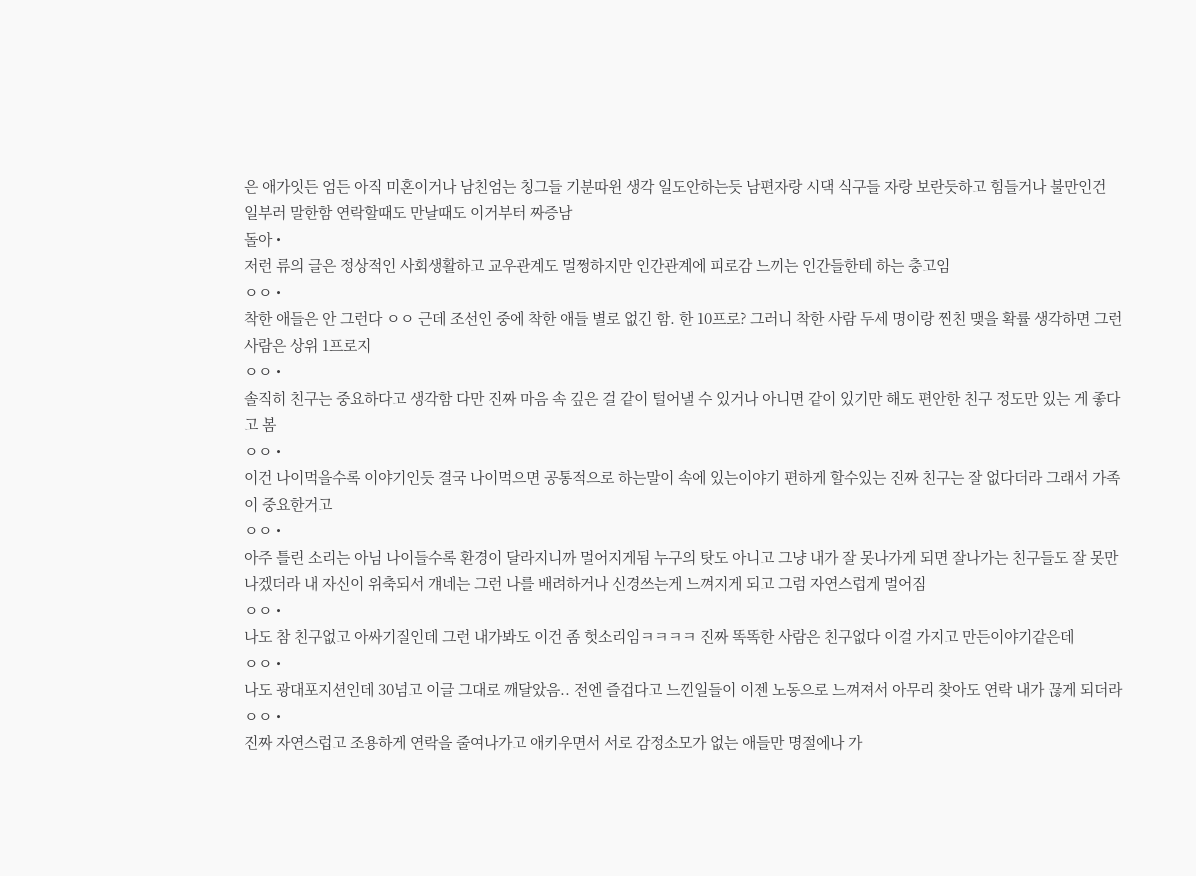은 애가잇든 엄든 아직 미혼이거나 남친엄는 칭그들 기분따윈 생각 일도안하는듯 남편자랑 시댁 식구들 자랑 보란듯하고 힘들거나 불만인건 일부러 말한함 연락할때도 만날때도 이거부터 짜증남
돌아 •
저런 류의 글은 정상적인 사회생활하고 교우관계도 멀쩡하지만 인간관계에 피로감 느끼는 인간들한테 하는 충고임
ㅇㅇ •
착한 애들은 안 그런다 ㅇㅇ 근데 조선인 중에 착한 애들 별로 없긴 함. 한 10프로? 그러니 착한 사람 두세 명이랑 찐친 맺을 확률 생각하면 그런 사람은 상위 1프로지
ㅇㅇ •
솔직히 친구는 중요하다고 생각함 다만 진짜 마음 속 깊은 걸 같이 털어낼 수 있거나 아니면 같이 있기만 해도 편안한 친구 정도만 있는 게 좋다고 봄
ㅇㅇ •
이건 나이먹을수록 이야기인듯 결국 나이먹으면 공통적으로 하는말이 속에 있는이야기 편하게 할수있는 진짜 친구는 잘 없다더라 그래서 가족이 중요한거고
ㅇㅇ •
아주 틀린 소리는 아님 나이들수록 환경이 달라지니까 멀어지게됨 누구의 탓도 아니고 그냥 내가 잘 못나가게 되면 잘나가는 친구들도 잘 못만나겠더라 내 자신이 위축되서 걔네는 그런 나를 배려하거나 신경쓰는게 느껴지게 되고 그럼 자연스럽게 멀어짐
ㅇㅇ •
나도 참 친구없고 아싸기질인데 그런 내가봐도 이건 좀 헛소리임ㅋㅋㅋㅋ 진짜 똑똑한 사람은 친구없다 이걸 가지고 만든이야기같은데
ㅇㅇ •
나도 광대포지션인데 30넘고 이글 그대로 깨달았음.. 전엔 즐겁다고 느낀일들이 이젠 노동으로 느껴져서 아무리 찾아도 연락 내가 끊게 되더라
ㅇㅇ •
진짜 자연스럽고 조용하게 연락을 줄여나가고 애키우면서 서로 감정소모가 없는 애들만 명절에나 가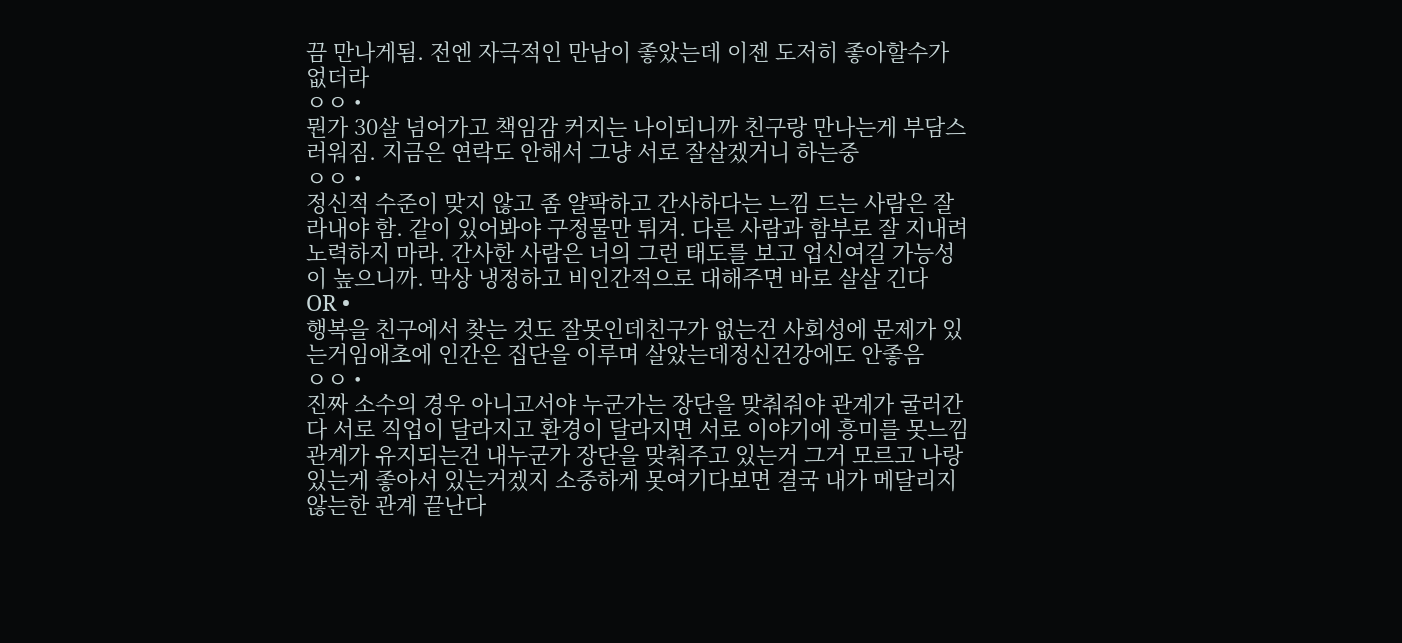끔 만나게됨. 전엔 자극적인 만남이 좋았는데 이젠 도저히 좋아할수가없더라
ㅇㅇ •
뭔가 30살 넘어가고 책임감 커지는 나이되니까 친구랑 만나는게 부담스러워짐. 지금은 연락도 안해서 그냥 서로 잘살겠거니 하는중
ㅇㅇ •
정신적 수준이 맞지 않고 좀 얄팍하고 간사하다는 느낌 드는 사람은 잘라내야 함. 같이 있어봐야 구정물만 튀겨. 다른 사람과 함부로 잘 지내려 노력하지 마라. 간사한 사람은 너의 그런 태도를 보고 업신여길 가능성이 높으니까. 막상 냉정하고 비인간적으로 대해주면 바로 살살 긴다
OR •
행복을 친구에서 찾는 것도 잘못인데친구가 없는건 사회성에 문제가 있는거임애초에 인간은 집단을 이루며 살았는데정신건강에도 안좋음
ㅇㅇ •
진짜 소수의 경우 아니고서야 누군가는 장단을 맞춰줘야 관계가 굴러간다 서로 직업이 달라지고 환경이 달라지면 서로 이야기에 흥미를 못느낌 관계가 유지되는건 내누군가 장단을 맞춰주고 있는거 그거 모르고 나랑 있는게 좋아서 있는거겠지 소중하게 못여기다보면 결국 내가 메달리지 않는한 관계 끝난다